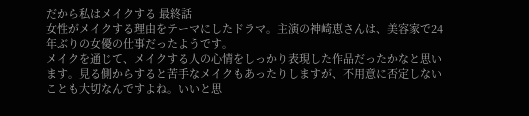だから私はメイクする 最終話
女性がメイクする理由をテーマにしたドラマ。主演の神崎恵さんは、美容家で24年ぶりの女優の仕事だったようです。
メイクを通じて、メイクする人の心情をしっかり表現した作品だったかなと思います。見る側からすると苦手なメイクもあったりしますが、不用意に否定しないことも大切なんですよね。いいと思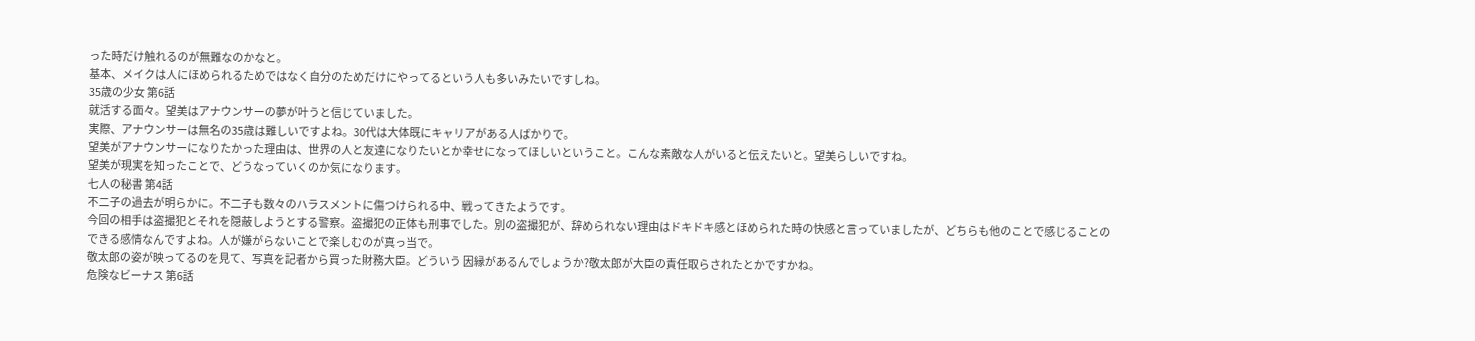った時だけ触れるのが無難なのかなと。
基本、メイクは人にほめられるためではなく自分のためだけにやってるという人も多いみたいですしね。
35歳の少女 第6話
就活する面々。望美はアナウンサーの夢が叶うと信じていました。
実際、アナウンサーは無名の35歳は難しいですよね。30代は大体既にキャリアがある人ばかりで。
望美がアナウンサーになりたかった理由は、世界の人と友達になりたいとか幸せになってほしいということ。こんな素敵な人がいると伝えたいと。望美らしいですね。
望美が現実を知ったことで、どうなっていくのか気になります。
七人の秘書 第4話
不二子の過去が明らかに。不二子も数々のハラスメントに傷つけられる中、戦ってきたようです。
今回の相手は盗撮犯とそれを隠蔽しようとする警察。盗撮犯の正体も刑事でした。別の盗撮犯が、辞められない理由はドキドキ感とほめられた時の快感と言っていましたが、どちらも他のことで感じることのできる感情なんですよね。人が嫌がらないことで楽しむのが真っ当で。
敬太郎の姿が映ってるのを見て、写真を記者から買った財務大臣。どういう 因縁があるんでしょうか?敬太郎が大臣の責任取らされたとかですかね。
危険なビーナス 第6話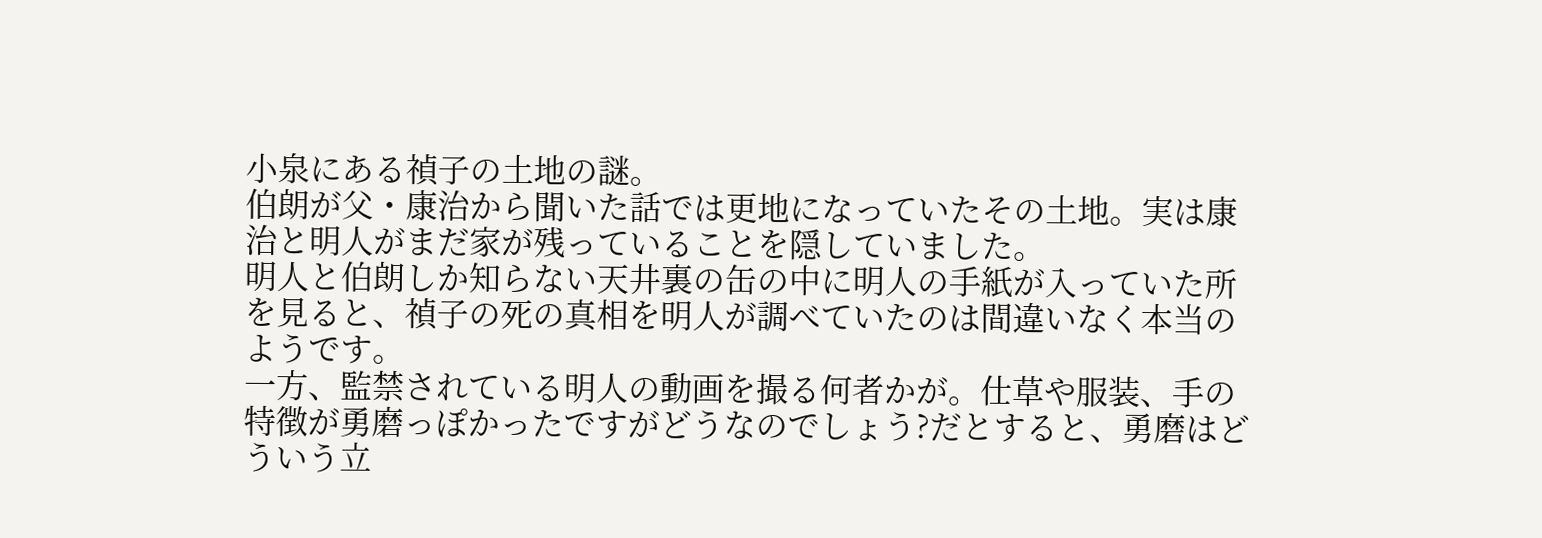小泉にある禎子の土地の謎。
伯朗が父・康治から聞いた話では更地になっていたその土地。実は康治と明人がまだ家が残っていることを隠していました。
明人と伯朗しか知らない天井裏の缶の中に明人の手紙が入っていた所を見ると、禎子の死の真相を明人が調べていたのは間違いなく本当のようです。
一方、監禁されている明人の動画を撮る何者かが。仕草や服装、手の特徴が勇磨っぽかったですがどうなのでしょう?だとすると、勇磨はどういう立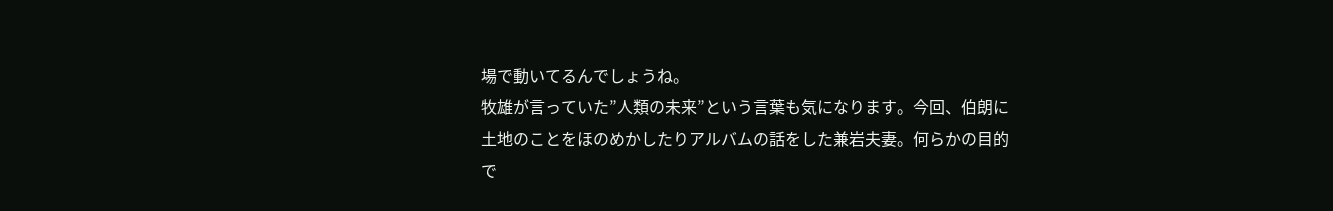場で動いてるんでしょうね。
牧雄が言っていた”人類の未来”という言葉も気になります。今回、伯朗に土地のことをほのめかしたりアルバムの話をした兼岩夫妻。何らかの目的で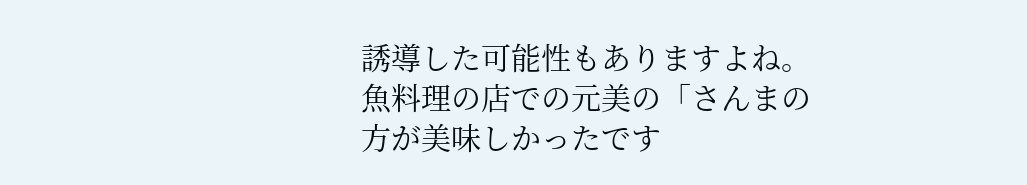誘導した可能性もありますよね。
魚料理の店での元美の「さんまの方が美味しかったです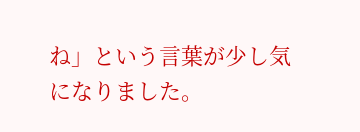ね」という言葉が少し気になりました。